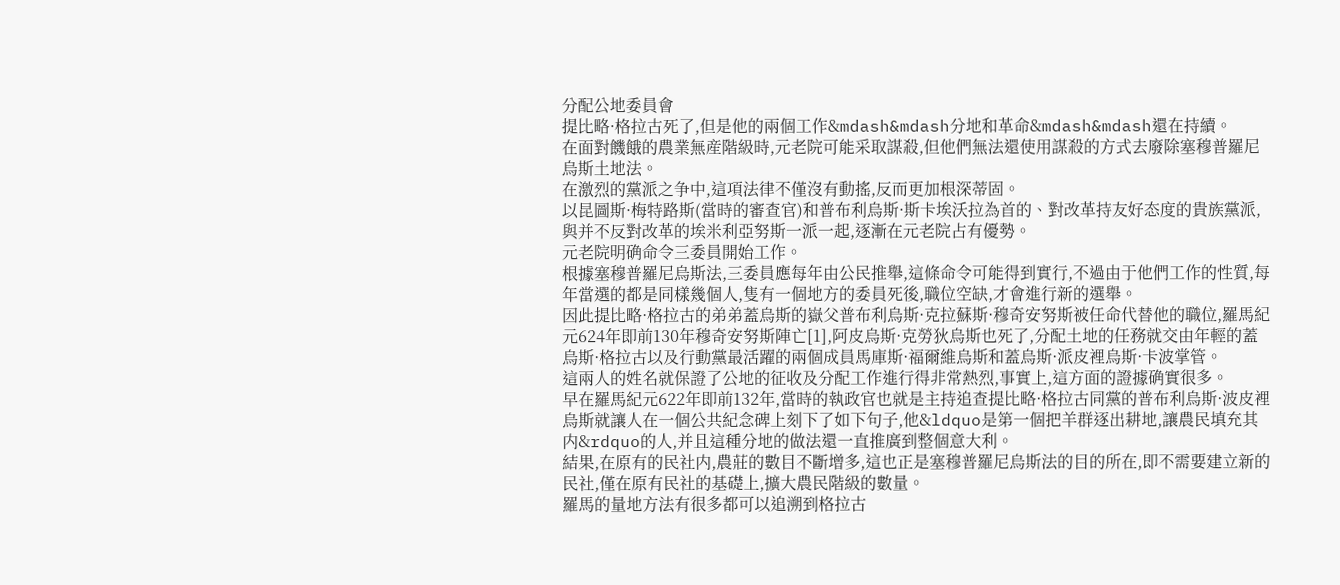分配公地委員會
提比略·格拉古死了,但是他的兩個工作&mdash&mdash分地和革命&mdash&mdash還在持續。
在面對饑餓的農業無産階級時,元老院可能采取謀殺,但他們無法還使用謀殺的方式去廢除塞穆普羅尼烏斯土地法。
在激烈的黨派之争中,這項法律不僅沒有動搖,反而更加根深蒂固。
以昆圖斯·梅特路斯(當時的審查官)和普布利烏斯·斯卡埃沃拉為首的、對改革持友好态度的貴族黨派,與并不反對改革的埃米利亞努斯一派一起,逐漸在元老院占有優勢。
元老院明确命令三委員開始工作。
根據塞穆普羅尼烏斯法,三委員應每年由公民推舉,這條命令可能得到實行,不過由于他們工作的性質,每年當選的都是同樣幾個人,隻有一個地方的委員死後,職位空缺,才會進行新的選舉。
因此提比略·格拉古的弟弟蓋烏斯的嶽父普布利烏斯·克拉蘇斯·穆奇安努斯被任命代替他的職位,羅馬紀元624年即前130年穆奇安努斯陣亡[1],阿皮烏斯·克勞狄烏斯也死了,分配土地的任務就交由年輕的蓋烏斯·格拉古以及行動黨最活躍的兩個成員馬庫斯·福爾維烏斯和蓋烏斯·派皮裡烏斯·卡波掌管。
這兩人的姓名就保證了公地的征收及分配工作進行得非常熱烈,事實上,這方面的證據确實很多。
早在羅馬紀元622年即前132年,當時的執政官也就是主持追查提比略·格拉古同黨的普布利烏斯·波皮裡烏斯就讓人在一個公共紀念碑上刻下了如下句子,他&ldquo是第一個把羊群逐出耕地,讓農民填充其内&rdquo的人,并且這種分地的做法還一直推廣到整個意大利。
結果,在原有的民社内,農莊的數目不斷增多,這也正是塞穆普羅尼烏斯法的目的所在,即不需要建立新的民社,僅在原有民社的基礎上,擴大農民階級的數量。
羅馬的量地方法有很多都可以追溯到格拉古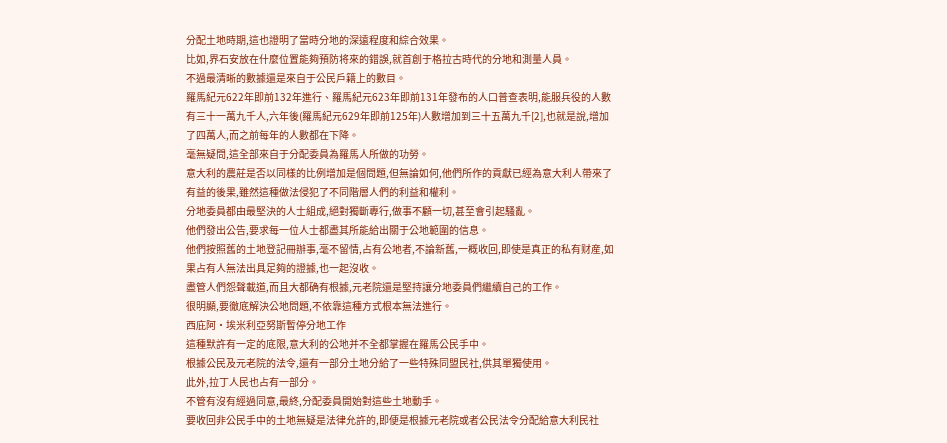分配土地時期,這也證明了當時分地的深遠程度和綜合效果。
比如,界石安放在什麼位置能夠預防将來的錯誤,就首創于格拉古時代的分地和測量人員。
不過最清晰的數據還是來自于公民戶籍上的數目。
羅馬紀元622年即前132年進行、羅馬紀元623年即前131年發布的人口普查表明,能服兵役的人數有三十一萬九千人,六年後(羅馬紀元629年即前125年)人數增加到三十五萬九千[2],也就是說,增加了四萬人,而之前每年的人數都在下降。
毫無疑問,這全部來自于分配委員為羅馬人所做的功勞。
意大利的農莊是否以同樣的比例增加是個問題,但無論如何,他們所作的貢獻已經為意大利人帶來了有益的後果,雖然這種做法侵犯了不同階層人們的利益和權利。
分地委員都由最堅決的人士組成,絕對獨斷專行,做事不顧一切,甚至會引起騷亂。
他們發出公告,要求每一位人士都盡其所能給出關于公地範圍的信息。
他們按照舊的土地登記冊辦事,毫不留情,占有公地者,不論新舊,一概收回,即使是真正的私有财産,如果占有人無法出具足夠的證據,也一起沒收。
盡管人們怨聲載道,而且大都确有根據,元老院還是堅持讓分地委員們繼續自己的工作。
很明顯,要徹底解決公地問題,不依靠這種方式根本無法進行。
西庇阿·埃米利亞努斯暫停分地工作
這種默許有一定的底限,意大利的公地并不全都掌握在羅馬公民手中。
根據公民及元老院的法令,還有一部分土地分給了一些特殊同盟民社,供其單獨使用。
此外,拉丁人民也占有一部分。
不管有沒有經過同意,最終,分配委員開始對這些土地動手。
要收回非公民手中的土地無疑是法律允許的,即便是根據元老院或者公民法令分配給意大利民社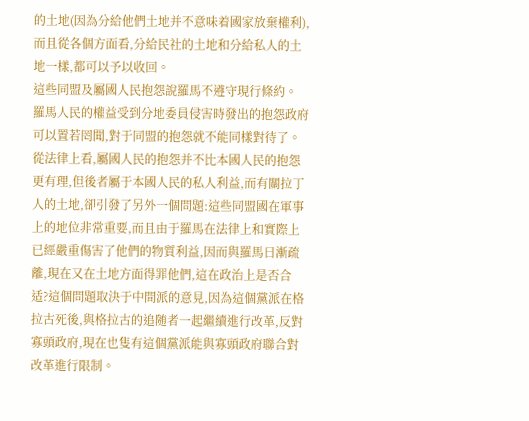的土地(因為分給他們土地并不意味着國家放棄權利),而且從各個方面看,分給民社的土地和分給私人的土地一樣,都可以予以收回。
這些同盟及屬國人民抱怨說羅馬不遵守現行條約。
羅馬人民的權益受到分地委員侵害時發出的抱怨政府可以置若罔聞,對于同盟的抱怨就不能同樣對待了。
從法律上看,屬國人民的抱怨并不比本國人民的抱怨更有理,但後者屬于本國人民的私人利益,而有關拉丁人的土地,卻引發了另外一個問題:這些同盟國在軍事上的地位非常重要,而且由于羅馬在法律上和實際上已經嚴重傷害了他們的物質利益,因而與羅馬日漸疏離,現在又在土地方面得罪他們,這在政治上是否合适?這個問題取決于中間派的意見,因為這個黨派在格拉古死後,與格拉古的追随者一起繼續進行改革,反對寡頭政府,現在也隻有這個黨派能與寡頭政府聯合對改革進行限制。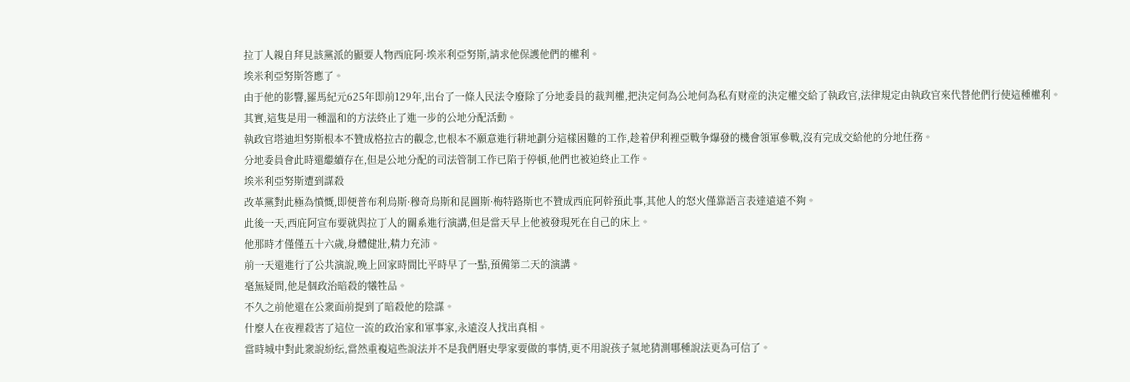拉丁人親自拜見該黨派的顯要人物西庇阿·埃米利亞努斯,請求他保護他們的權利。
埃米利亞努斯答應了。
由于他的影響,羅馬紀元625年即前129年,出台了一條人民法令廢除了分地委員的裁判權,把決定何為公地何為私有财産的決定權交給了執政官,法律規定由執政官來代替他們行使這種權利。
其實,這隻是用一種溫和的方法終止了進一步的公地分配活動。
執政官塔迪坦努斯根本不贊成格拉古的觀念,也根本不願意進行耕地劃分這樣困難的工作,趁着伊利裡亞戰争爆發的機會領軍參戰,沒有完成交給他的分地任務。
分地委員會此時還繼續存在,但是公地分配的司法管制工作已陷于停頓,他們也被迫終止工作。
埃米利亞努斯遭到謀殺
改革黨對此極為憤慨,即便普布利烏斯·穆奇烏斯和昆圖斯·梅特路斯也不贊成西庇阿幹預此事,其他人的怒火僅靠語言表達遠遠不夠。
此後一天,西庇阿宣布要就與拉丁人的關系進行演講,但是當天早上他被發現死在自己的床上。
他那時才僅僅五十六歲,身體健壯,精力充沛。
前一天還進行了公共演說,晚上回家時間比平時早了一點,預備第二天的演講。
毫無疑問,他是個政治暗殺的犧牲品。
不久之前他還在公衆面前提到了暗殺他的陰謀。
什麼人在夜裡殺害了這位一流的政治家和軍事家,永遠沒人找出真相。
當時城中對此衆說紛纭,當然重複這些說法并不是我們曆史學家要做的事情,更不用說孩子氣地猜測哪種說法更為可信了。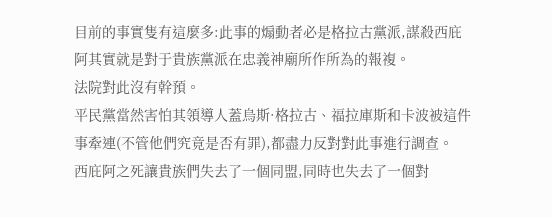目前的事實隻有這麼多:此事的煽動者必是格拉古黨派,謀殺西庇阿其實就是對于貴族黨派在忠義神廟所作所為的報複。
法院對此沒有幹預。
平民黨當然害怕其領導人蓋烏斯·格拉古、福拉庫斯和卡波被這件事牽連(不管他們究竟是否有罪),都盡力反對對此事進行調查。
西庇阿之死讓貴族們失去了一個同盟,同時也失去了一個對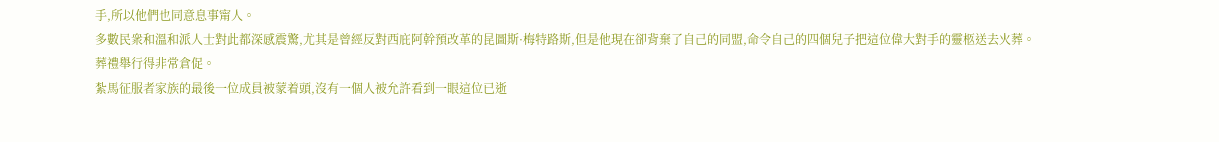手,所以他們也同意息事甯人。
多數民衆和溫和派人士對此都深感震驚,尤其是曾經反對西庇阿幹預改革的昆圖斯·梅特路斯,但是他現在卻背棄了自己的同盟,命令自己的四個兒子把這位偉大對手的靈柩送去火葬。
葬禮舉行得非常倉促。
紮馬征服者家族的最後一位成員被蒙着頭,沒有一個人被允許看到一眼這位已逝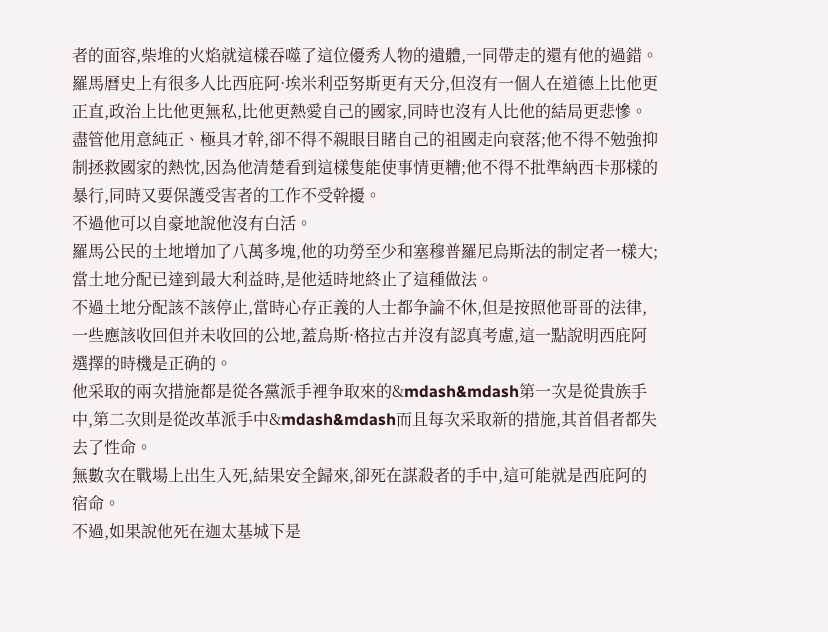者的面容,柴堆的火焰就這樣吞噬了這位優秀人物的遺體,一同帶走的還有他的過錯。
羅馬曆史上有很多人比西庇阿·埃米利亞努斯更有天分,但沒有一個人在道德上比他更正直,政治上比他更無私,比他更熱愛自己的國家,同時也沒有人比他的結局更悲慘。
盡管他用意純正、極具才幹,卻不得不親眼目睹自己的祖國走向衰落;他不得不勉強抑制拯救國家的熱忱,因為他清楚看到這樣隻能使事情更糟;他不得不批準納西卡那樣的暴行,同時又要保護受害者的工作不受幹擾。
不過他可以自豪地說他沒有白活。
羅馬公民的土地增加了八萬多塊,他的功勞至少和塞穆普羅尼烏斯法的制定者一樣大;當土地分配已達到最大利益時,是他适時地終止了這種做法。
不過土地分配該不該停止,當時心存正義的人士都争論不休,但是按照他哥哥的法律,一些應該收回但并未收回的公地,蓋烏斯·格拉古并沒有認真考慮,這一點說明西庇阿選擇的時機是正确的。
他采取的兩次措施都是從各黨派手裡争取來的&mdash&mdash第一次是從貴族手中,第二次則是從改革派手中&mdash&mdash而且每次采取新的措施,其首倡者都失去了性命。
無數次在戰場上出生入死,結果安全歸來,卻死在謀殺者的手中,這可能就是西庇阿的宿命。
不過,如果說他死在迦太基城下是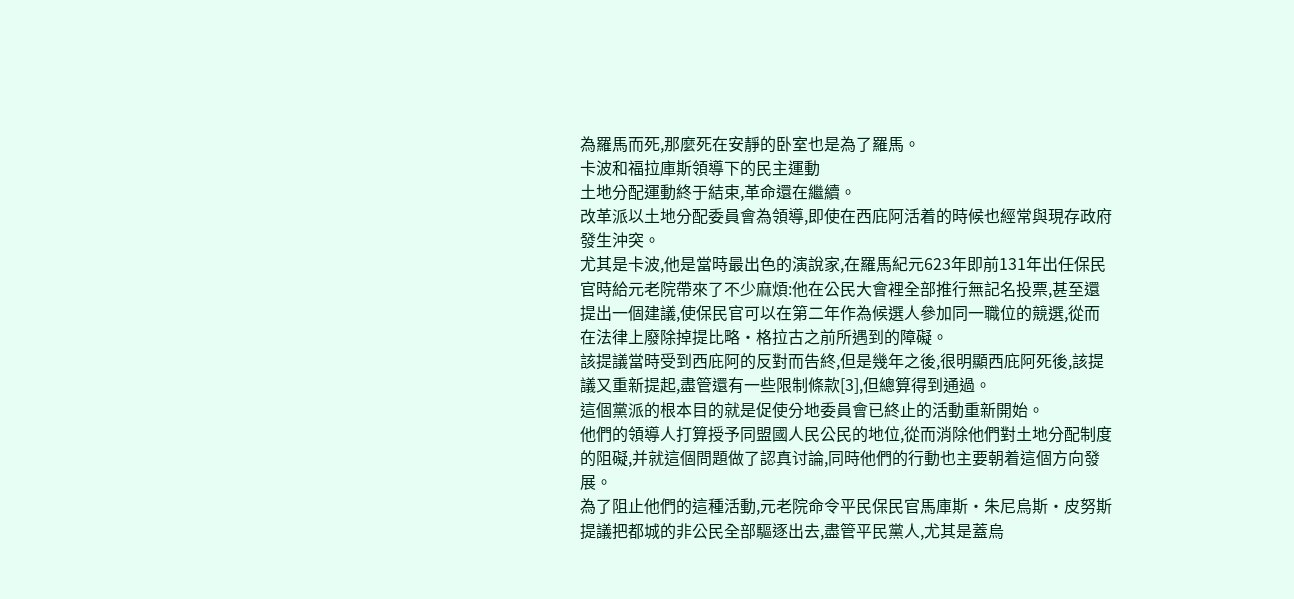為羅馬而死,那麼死在安靜的卧室也是為了羅馬。
卡波和福拉庫斯領導下的民主運動
土地分配運動終于結束,革命還在繼續。
改革派以土地分配委員會為領導,即使在西庇阿活着的時候也經常與現存政府發生沖突。
尤其是卡波,他是當時最出色的演說家,在羅馬紀元623年即前131年出任保民官時給元老院帶來了不少麻煩:他在公民大會裡全部推行無記名投票,甚至還提出一個建議,使保民官可以在第二年作為候選人參加同一職位的競選,從而在法律上廢除掉提比略·格拉古之前所遇到的障礙。
該提議當時受到西庇阿的反對而告終,但是幾年之後,很明顯西庇阿死後,該提議又重新提起,盡管還有一些限制條款[3],但總算得到通過。
這個黨派的根本目的就是促使分地委員會已終止的活動重新開始。
他們的領導人打算授予同盟國人民公民的地位,從而消除他們對土地分配制度的阻礙,并就這個問題做了認真讨論,同時他們的行動也主要朝着這個方向發展。
為了阻止他們的這種活動,元老院命令平民保民官馬庫斯·朱尼烏斯·皮努斯提議把都城的非公民全部驅逐出去,盡管平民黨人,尤其是蓋烏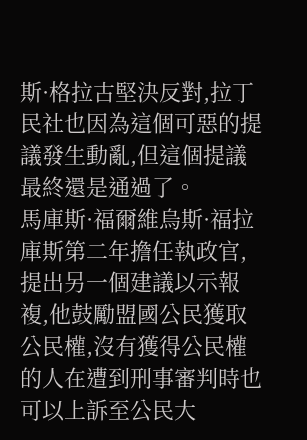斯·格拉古堅決反對,拉丁民社也因為這個可惡的提議發生動亂,但這個提議最終還是通過了。
馬庫斯·福爾維烏斯·福拉庫斯第二年擔任執政官,提出另一個建議以示報複,他鼓勵盟國公民獲取公民權,沒有獲得公民權的人在遭到刑事審判時也可以上訴至公民大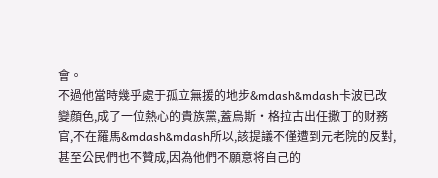會。
不過他當時幾乎處于孤立無援的地步&mdash&mdash卡波已改變顔色,成了一位熱心的貴族黨,蓋烏斯·格拉古出任撒丁的财務官,不在羅馬&mdash&mdash所以,該提議不僅遭到元老院的反對,甚至公民們也不贊成,因為他們不願意将自己的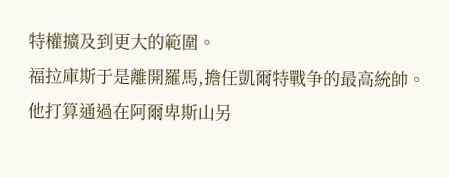特權擴及到更大的範圍。
福拉庫斯于是離開羅馬,擔任凱爾特戰争的最高統帥。
他打算通過在阿爾卑斯山另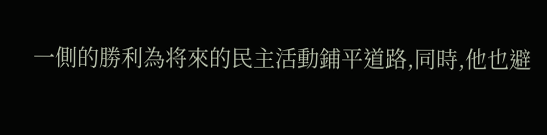一側的勝利為将來的民主活動鋪平道路,同時,他也避